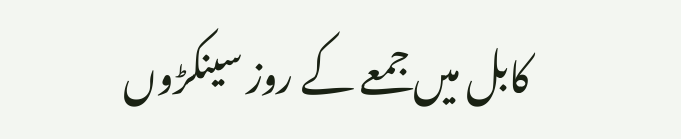کابل میں جمعے کے روز سینکڑوں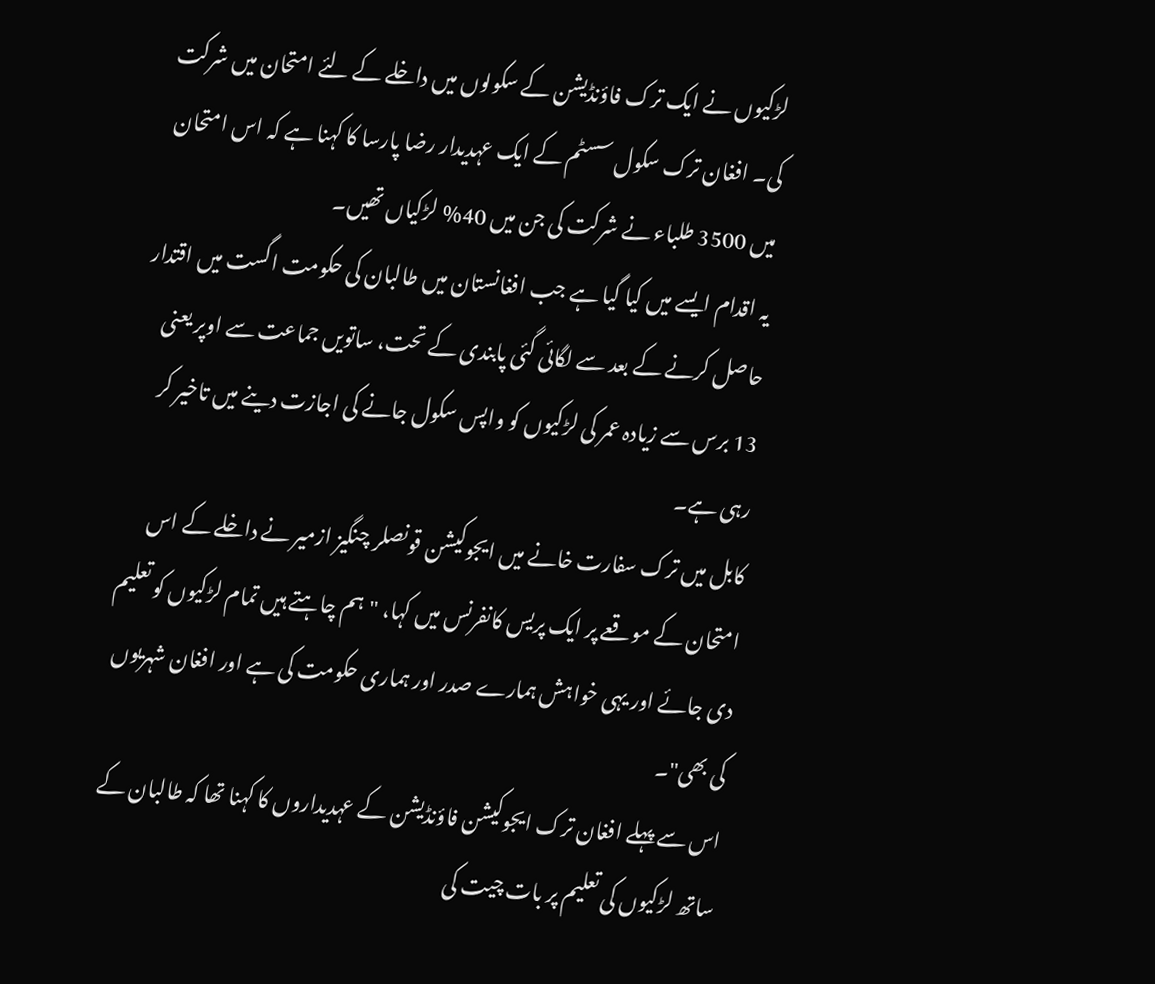لڑکیوں نے ایک ترک فاؤنڈیشن کے سکولوں میں داخلے کے لئے امتحان میں شرکت کی۔ افغان ترک سکول سسٹم کے ایک عہدیدار رضا پارسا کا کہنا ہے کہ اس امتحان میں 3500 طلباء نے شرکت کی جن میں 40% لڑکیاں تھیں۔
یہ اقدام ایسے میں کیا گیا ہے جب افغانستان میں طالبان کی حکومت اگست میں اقتدار حاصل کرنے کے بعد سے لگائی گئی پابندی کے تحت، ساتویں جماعت سے اوپر یعنی 13 برس سے زیادہ عمر کی لڑکیوں کو واپس سکول جانے کی اجازت دینے میں تاخیر کر رہی ہے۔
کابل میں ترک سفارت خانے میں ایجوکیشن قونصلر چنگیز ازمیر نے داخلے کے اس امتحان کے موقعے پر ایک پریس کانفرنس میں کہا، "ہم چاہتے ہیں تمام لڑکیوں کو تعلیم دی جائے اور یہی خواہش ہمارے صدر اور ہماری حکومت کی ہے اور افغان شہریوں کی بھی"۔
اس سے پہلے افغان ترک ایجوکیشن فاؤنڈیشن کے عہدیداروں کا کہنا تھا کہ طالبان کے ساتھ لڑکیوں کی تعلیم پر بات چیت کی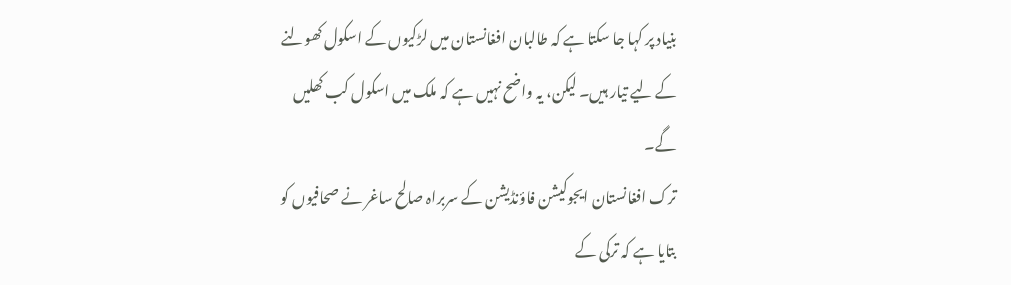بنیاد پر کہا جا سکتا ہے کہ طالبان افغانستان میں لڑکیوں کے اسکول کھولنے کے لیے تیار ہیں۔ لیکن، یہ واضح نہیں ہے کہ ملک میں اسکول کب کھلیں گے۔
ترک افغانستان ایجوکیشن فاؤنڈیشن کے سربراہ صالح ساغر نے صحافیوں کو بتایا ہے کہ ترکی کے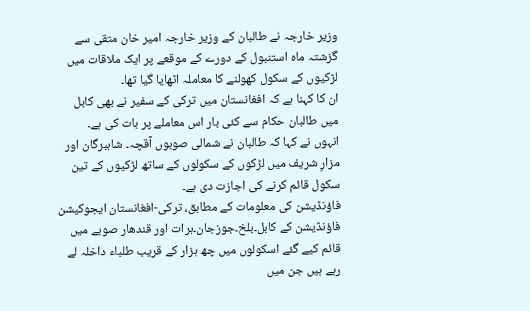وزیر خارجہ نے طالبان کے وزیر خارجہ امیر خان متقی سے گزشتہ ماہ استنبول کے دورے کے موقعے پر ایک ملاقات میں لڑکیوں کے سکول کھولنے کا معاملہ اٹھایا گیا تھا۔
ان کا کہنا ہے کہ افغانستان میں ترکی کے سفیر نے بھی کابل میں طالبان حکام سے کئی بار اس معاملے پر بات کی ہے۔
انہوں نے کہا کہ طالبان نے شمالی صوبوں آقچہ۔ شاہبرگان اور مزارِ شریف میں لڑکوں کے سکولوں کے ساتھ لڑکیوں کے تین سکول قائم کرنے کی اجازت دی ہے۔
فاؤنڈیشن کی معلومات کے مطابق، ترکی-افغانستان ایجوکیشن فاؤنڈیشن کے کابل۔بلخ۔جوزجان۔ہرات اور قندھار صوبے میں قائم کیے گئے اسکولوں میں چھ ہزار کے قریب طلباء داخلہ لے رہے ہیں جن میں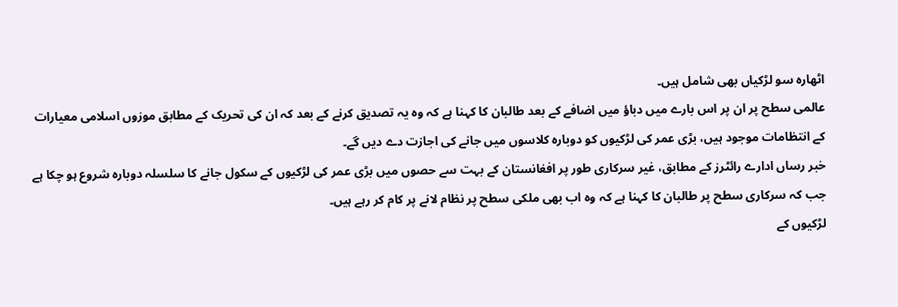اٹھارہ سو لڑکیاں بھی شامل ہیں۔
عالمی سطح پر ان پر اس بارے میں دباؤ میں اضافے کے بعد طالبان کا کہنا ہے کہ وہ یہ تصدیق کرنے کے بعد کہ ان کی تحریک کے مطابق موزوں اسلامی معیارات کے انتظامات موجود ہیں، بڑی عمر کی لڑکیوں کو دوبارہ کلاسوں میں جانے کی اجازت دے دیں گے۔
خبر رساں ادارے رائٹرز کے مطابق، غیر سرکاری طور پر افغانستان کے بہت سے حصوں میں بڑی عمر کی لڑکیوں کے سکول جانے کا سلسلہ دوبارہ شروع ہو چکا ہے جب کہ سرکاری سطح پر طالبان کا کہنا ہے کہ وہ اب بھی ملکی سطح پر نظام لانے پر کام کر رہے ہیں۔
لڑکیوں کے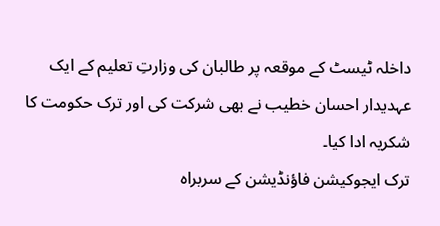داخلہ ٹیسٹ کے موقعہ پر طالبان کی وزارتِ تعلیم کے ایک عہدیدار احسان خطیب نے بھی شرکت کی اور ترک حکومت کا شکریہ ادا کیا۔
ترک ایجوکیشن فاؤنڈیشن کے سربراہ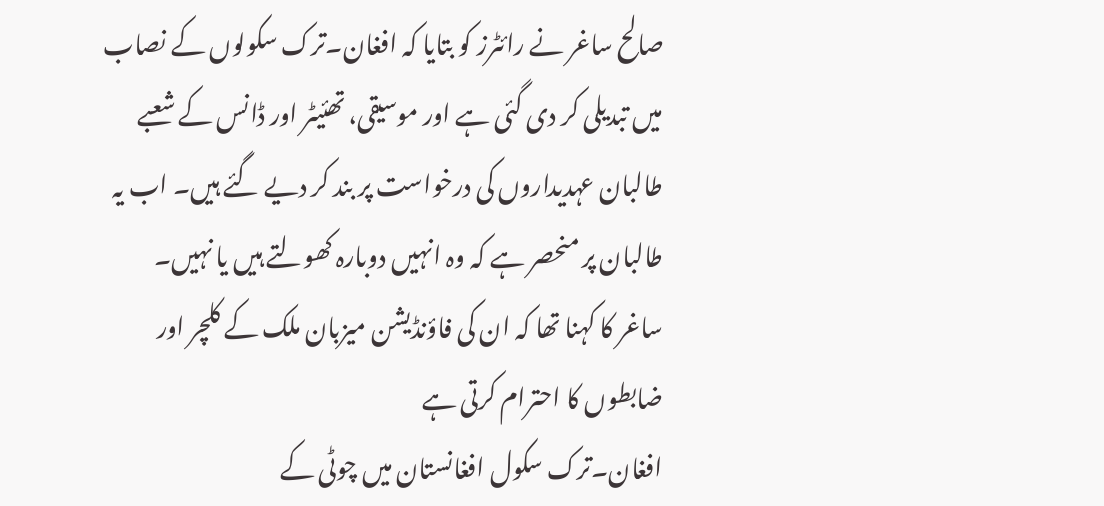صالح ساغر نے رائٹرز کو بتایا کہ افغان۔ترک سکولوں کے نصاب میں تبدیلی کر دی گئی ہے اور موسیقی، تھئیٹر اور ڈانس کے شعبے طالبان عہدیداروں کی درخواست پر بند کر دیے گئے ہیں۔ اب یہ طالبان پر منحصر ہے کہ وہ انہیں دوبارہ کھولتے ہیں یا نہیں۔
ساغر کا کہنا تھا کہ ان کی فاؤنڈیشن میزبان ملک کے کلچر اور ضابطوں کا احترام کرتی ہے
افغان۔ترک سکول افغانستان میں چوٹی کے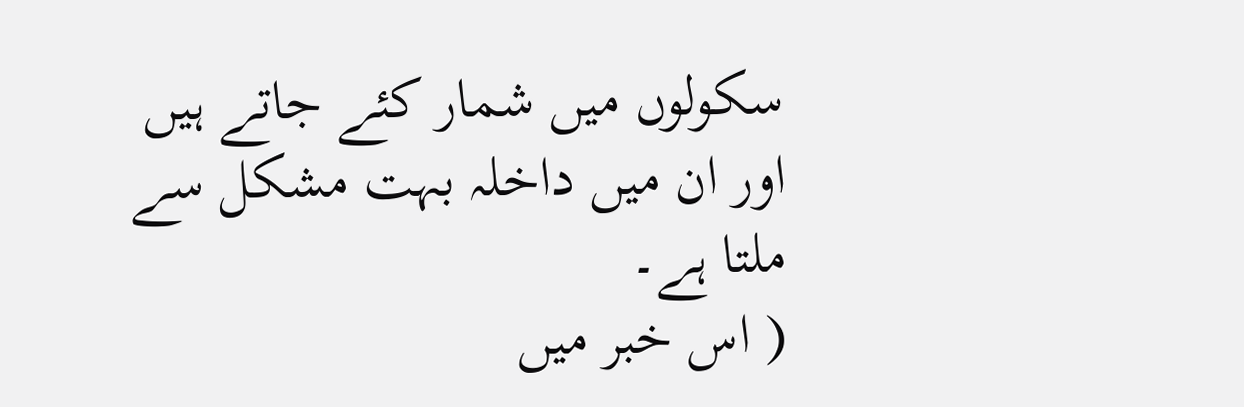سکولوں میں شمار کئے جاتے ہیں اور ان میں داخلہ بہت مشکل سے ملتا ہے۔
( اس خبر میں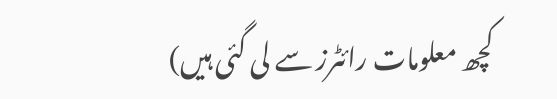کچھ معلومات رائٹرز سے لی گئی ہیں)